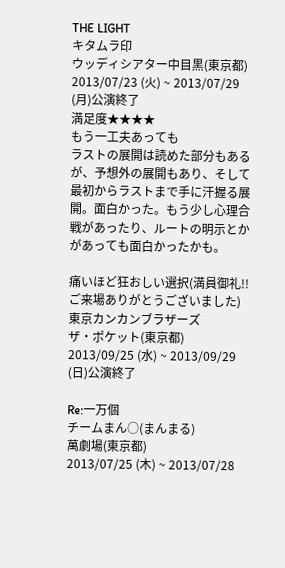THE LIGHT
キタムラ印
ウッディシアター中目黒(東京都)
2013/07/23 (火) ~ 2013/07/29 (月)公演終了
満足度★★★★
もう一工夫あっても
ラストの展開は読めた部分もあるが、予想外の展開もあり、そして最初からラストまで手に汗握る展開。面白かった。もう少し心理合戦があったり、ルートの明示とかがあっても面白かったかも。

痛いほど狂おしい選択(満員御礼!!ご来場ありがとうございました)
東京カンカンブラザーズ
ザ・ポケット(東京都)
2013/09/25 (水) ~ 2013/09/29 (日)公演終了

Re:一万個
チームまん○(まんまる)
萬劇場(東京都)
2013/07/25 (木) ~ 2013/07/28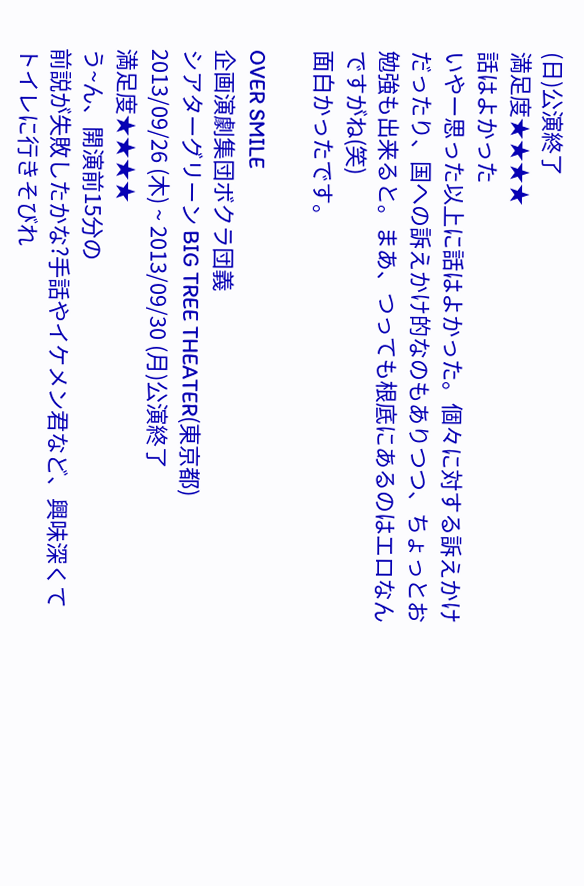(日)公演終了
満足度★★★★
話はよかった
いやー思った以上に話はよかった。個々に対する訴えかけだったり、国への訴えかけ的なのもありつつ、ちょっとお勉強も出来ると。まあ、つっても根底にあるのはエロなんですがね(笑)
面白かったです。

OVER SMILE
企画演劇集団ボクラ団義
シアターグリーン BIG TREE THEATER(東京都)
2013/09/26 (木) ~ 2013/09/30 (月)公演終了
満足度★★★★
う~ん、開演前15分の
前説が失敗したかな?手話やイケメン君など、興味深くてトイレに行きそびれ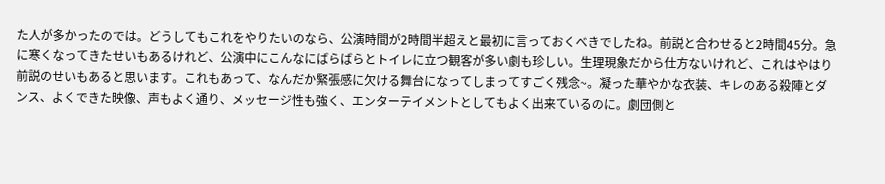た人が多かったのでは。どうしてもこれをやりたいのなら、公演時間が2時間半超えと最初に言っておくべきでしたね。前説と合わせると2時間45分。急に寒くなってきたせいもあるけれど、公演中にこんなにばらばらとトイレに立つ観客が多い劇も珍しい。生理現象だから仕方ないけれど、これはやはり前説のせいもあると思います。これもあって、なんだか緊張感に欠ける舞台になってしまってすごく残念~。凝った華やかな衣装、キレのある殺陣とダンス、よくできた映像、声もよく通り、メッセージ性も強く、エンターテイメントとしてもよく出来ているのに。劇団側と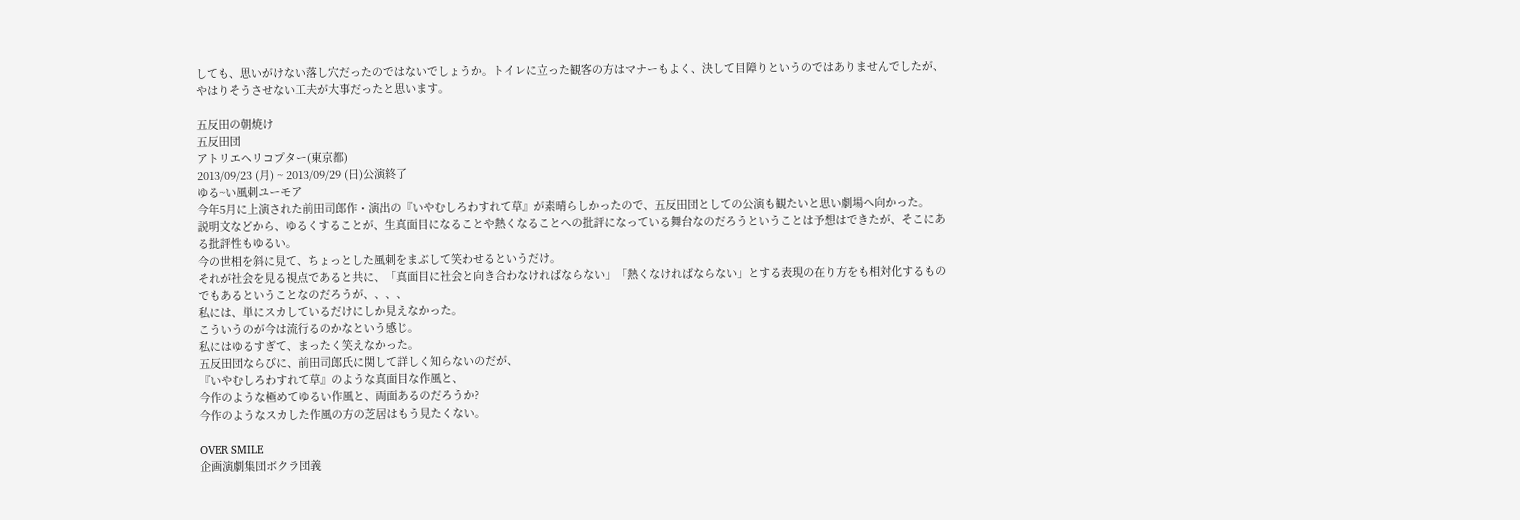しても、思いがけない落し穴だったのではないでしょうか。トイレに立った観客の方はマナーもよく、決して目障りというのではありませんでしたが、やはりそうさせない工夫が大事だったと思います。

五反田の朝焼け
五反田団
アトリエヘリコプター(東京都)
2013/09/23 (月) ~ 2013/09/29 (日)公演終了
ゆる~い風刺ユーモア
今年5月に上演された前田司郎作・演出の『いやむしろわすれて草』が素晴らしかったので、五反田団としての公演も観たいと思い劇場へ向かった。
説明文などから、ゆるくすることが、生真面目になることや熱くなることへの批評になっている舞台なのだろうということは予想はできたが、そこにある批評性もゆるい。
今の世相を斜に見て、ちょっとした風刺をまぶして笑わせるというだけ。
それが社会を見る視点であると共に、「真面目に社会と向き合わなければならない」「熱くなければならない」とする表現の在り方をも相対化するものでもあるということなのだろうが、、、、
私には、単にスカしているだけにしか見えなかった。
こういうのが今は流行るのかなという感じ。
私にはゆるすぎて、まったく笑えなかった。
五反田団ならびに、前田司郎氏に関して詳しく知らないのだが、
『いやむしろわすれて草』のような真面目な作風と、
今作のような極めてゆるい作風と、両面あるのだろうか?
今作のようなスカした作風の方の芝居はもう見たくない。

OVER SMILE
企画演劇集団ボクラ団義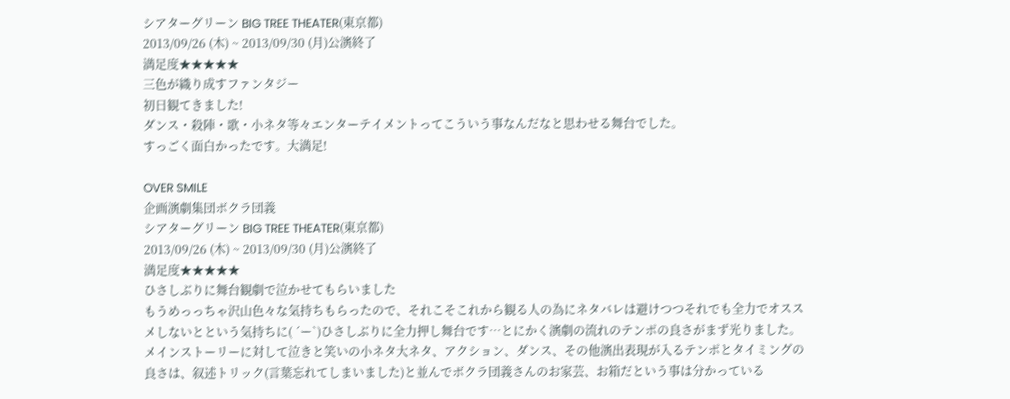シアターグリーン BIG TREE THEATER(東京都)
2013/09/26 (木) ~ 2013/09/30 (月)公演終了
満足度★★★★★
三色が織り成すファンタジー
初日観てきました!
ダンス・殺陣・歌・小ネタ等々エンターテイメントってこういう事なんだなと思わせる舞台でした。
すっごく面白かったです。大満足!

OVER SMILE
企画演劇集団ボクラ団義
シアターグリーン BIG TREE THEATER(東京都)
2013/09/26 (木) ~ 2013/09/30 (月)公演終了
満足度★★★★★
ひさしぶりに舞台観劇で泣かせてもらいました
もうめっっちゃ沢山色々な気持ちもらったので、それこそこれから観る人の為にネタバレは避けつつそれでも全力でオススメしないとという気持ちに( ´ー`)ひさしぶりに全力押し舞台です…とにかく演劇の流れのテンポの良さがまず光りました。メインストーリーに対して泣きと笑いの小ネタ大ネタ、アクション、ダンス、その他演出表現が入るテンポとタイミングの良さは、叙述トリック(言葉忘れてしまいました)と並んでボクラ団義さんのお家芸、お箱だという事は分かっている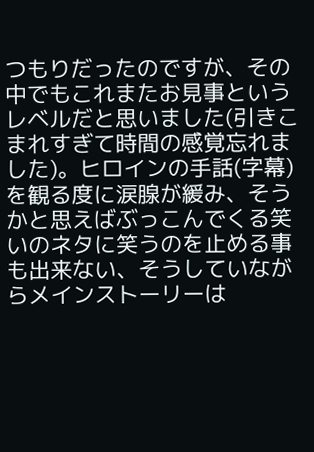つもりだったのですが、その中でもこれまたお見事というレベルだと思いました(引きこまれすぎて時間の感覚忘れました)。ヒロインの手話(字幕)を観る度に涙腺が緩み、そうかと思えばぶっこんでくる笑いのネタに笑うのを止める事も出来ない、そうしていながらメインストーリーは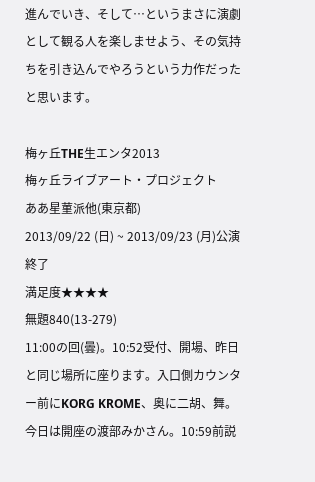進んでいき、そして…というまさに演劇として観る人を楽しませよう、その気持ちを引き込んでやろうという力作だったと思います。

梅ヶ丘THE生エンタ2013
梅ヶ丘ライブアート・プロジェクト
ああ星菫派他(東京都)
2013/09/22 (日) ~ 2013/09/23 (月)公演終了
満足度★★★★
無題840(13-279)
11:00の回(曇)。10:52受付、開場、昨日と同じ場所に座ります。入口側カウンター前にKORG KROME、奥に二胡、舞。今日は開座の渡部みかさん。10:59前説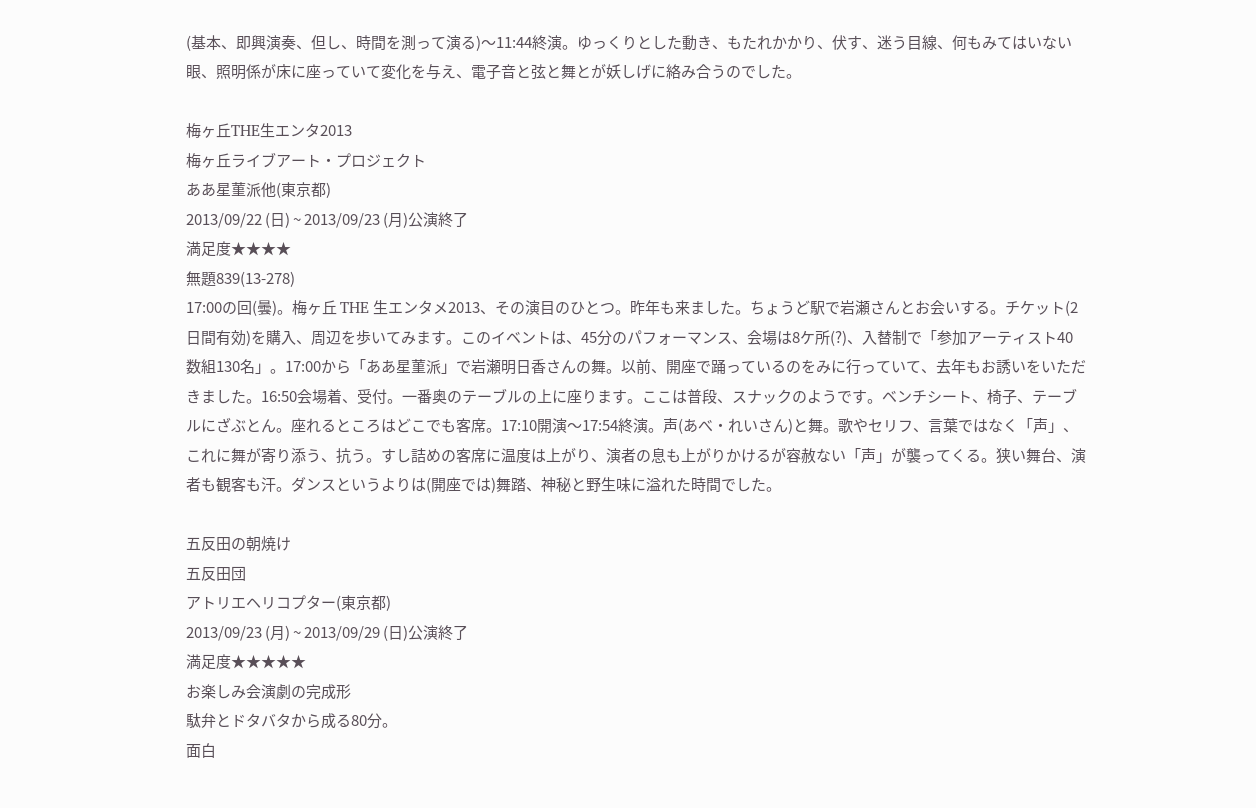(基本、即興演奏、但し、時間を測って演る)〜11:44終演。ゆっくりとした動き、もたれかかり、伏す、迷う目線、何もみてはいない眼、照明係が床に座っていて変化を与え、電子音と弦と舞とが妖しげに絡み合うのでした。

梅ヶ丘THE生エンタ2013
梅ヶ丘ライブアート・プロジェクト
ああ星菫派他(東京都)
2013/09/22 (日) ~ 2013/09/23 (月)公演終了
満足度★★★★
無題839(13-278)
17:00の回(曇)。梅ヶ丘 THE 生エンタメ2013、その演目のひとつ。昨年も来ました。ちょうど駅で岩瀬さんとお会いする。チケット(2日間有効)を購入、周辺を歩いてみます。このイベントは、45分のパフォーマンス、会場は8ケ所(?)、入替制で「参加アーティスト40数組130名」。17:00から「ああ星菫派」で岩瀬明日香さんの舞。以前、開座で踊っているのをみに行っていて、去年もお誘いをいただきました。16:50会場着、受付。一番奥のテーブルの上に座ります。ここは普段、スナックのようです。ベンチシート、椅子、テーブルにざぶとん。座れるところはどこでも客席。17:10開演〜17:54終演。声(あべ・れいさん)と舞。歌やセリフ、言葉ではなく「声」、これに舞が寄り添う、抗う。すし詰めの客席に温度は上がり、演者の息も上がりかけるが容赦ない「声」が襲ってくる。狭い舞台、演者も観客も汗。ダンスというよりは(開座では)舞踏、神秘と野生味に溢れた時間でした。

五反田の朝焼け
五反田団
アトリエヘリコプター(東京都)
2013/09/23 (月) ~ 2013/09/29 (日)公演終了
満足度★★★★★
お楽しみ会演劇の完成形
駄弁とドタバタから成る80分。
面白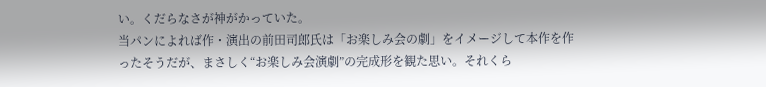い。くだらなさが神がかっていた。
当パンによれば作・演出の前田司郎氏は「お楽しみ会の劇」をイメージして本作を作ったそうだが、まさしく“お楽しみ会演劇”の完成形を観た思い。それくら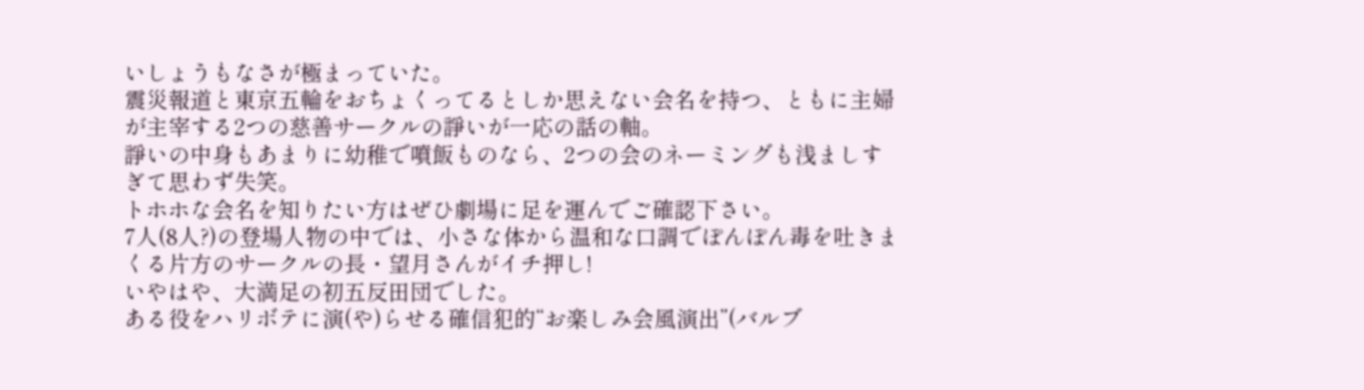いしょうもなさが極まっていた。
震災報道と東京五輪をおちょくってるとしか思えない会名を持つ、ともに主婦が主宰する2つの慈善サークルの諍いが一応の話の軸。
諍いの中身もあまりに幼稚で噴飯ものなら、2つの会のネーミングも浅ましすぎて思わず失笑。
トホホな会名を知りたい方はぜひ劇場に足を運んでご確認下さい。
7人(8人?)の登場人物の中では、小さな体から温和な口調でぽんぽん毒を吐きまくる片方のサークルの長・望月さんがイチ押し!
いやはや、大満足の初五反田団でした。
ある役をハリボテに演(や)らせる確信犯的“お楽しみ会風演出”(バルブ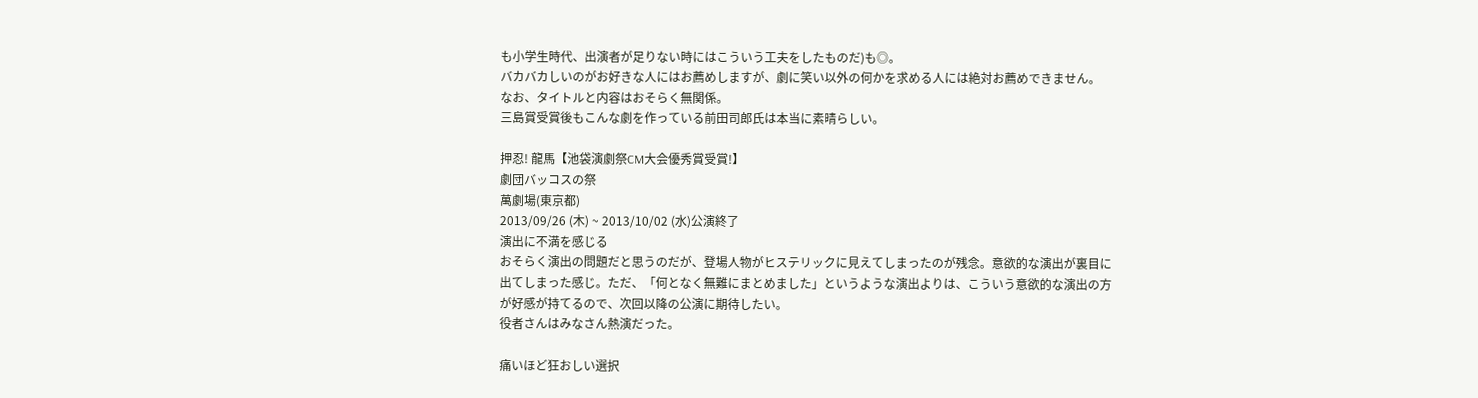も小学生時代、出演者が足りない時にはこういう工夫をしたものだ)も◎。
バカバカしいのがお好きな人にはお薦めしますが、劇に笑い以外の何かを求める人には絶対お薦めできません。
なお、タイトルと内容はおそらく無関係。
三島賞受賞後もこんな劇を作っている前田司郎氏は本当に素晴らしい。

押忍! 龍馬【池袋演劇祭CM大会優秀賞受賞!】
劇団バッコスの祭
萬劇場(東京都)
2013/09/26 (木) ~ 2013/10/02 (水)公演終了
演出に不満を感じる
おそらく演出の問題だと思うのだが、登場人物がヒステリックに見えてしまったのが残念。意欲的な演出が裏目に出てしまった感じ。ただ、「何となく無難にまとめました」というような演出よりは、こういう意欲的な演出の方が好感が持てるので、次回以降の公演に期待したい。
役者さんはみなさん熱演だった。

痛いほど狂おしい選択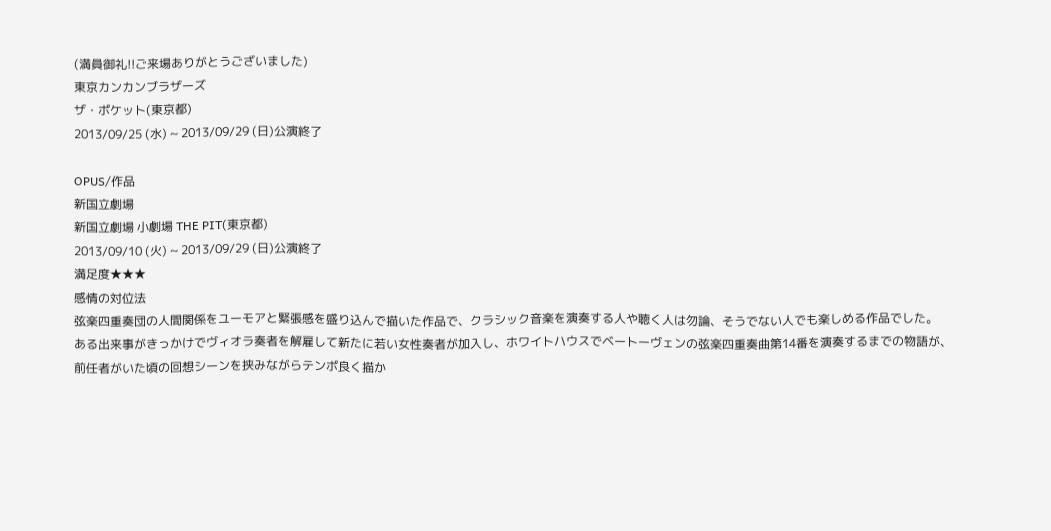(満員御礼!!ご来場ありがとうございました)
東京カンカンブラザーズ
ザ・ポケット(東京都)
2013/09/25 (水) ~ 2013/09/29 (日)公演終了

OPUS/作品
新国立劇場
新国立劇場 小劇場 THE PIT(東京都)
2013/09/10 (火) ~ 2013/09/29 (日)公演終了
満足度★★★
感情の対位法
弦楽四重奏団の人間関係をユーモアと緊張感を盛り込んで描いた作品で、クラシック音楽を演奏する人や聴く人は勿論、そうでない人でも楽しめる作品でした。
ある出来事がきっかけでヴィオラ奏者を解雇して新たに若い女性奏者が加入し、ホワイトハウスでベートーヴェンの弦楽四重奏曲第14番を演奏するまでの物語が、前任者がいた頃の回想シーンを挟みながらテンポ良く描か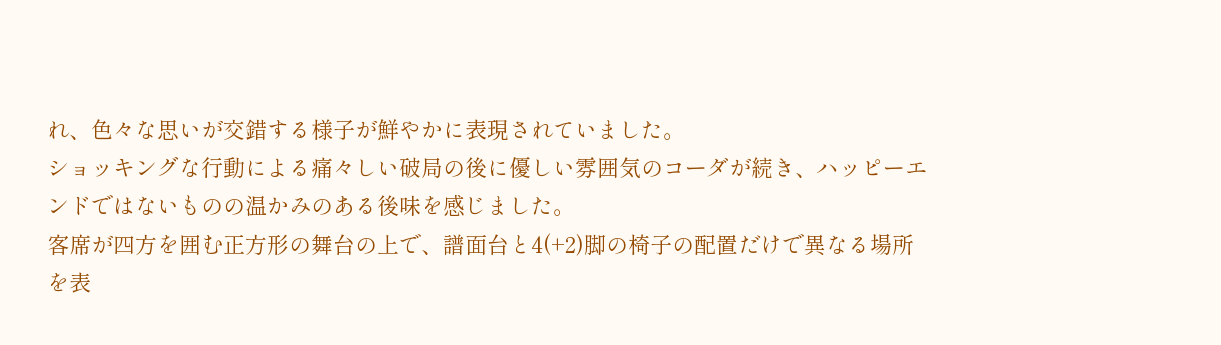れ、色々な思いが交錯する様子が鮮やかに表現されていました。
ショッキングな行動による痛々しい破局の後に優しい雰囲気のコーダが続き、ハッピーエンドではないものの温かみのある後味を感じました。
客席が四方を囲む正方形の舞台の上で、譜面台と4(+2)脚の椅子の配置だけで異なる場所を表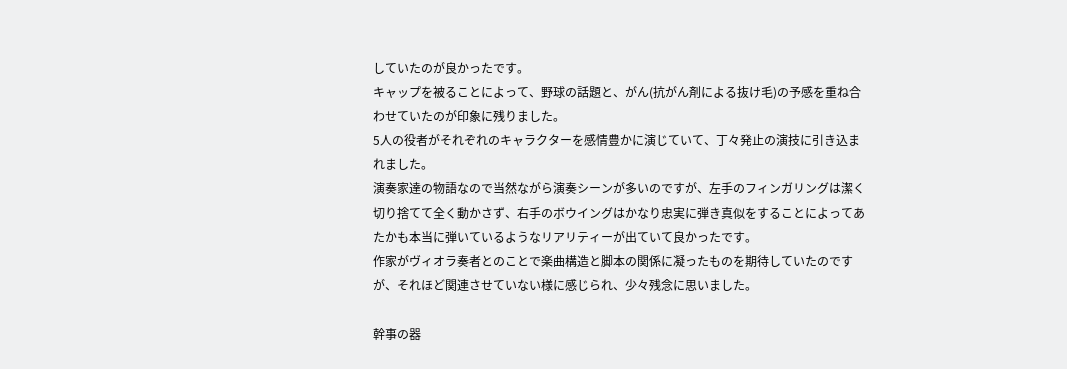していたのが良かったです。
キャップを被ることによって、野球の話題と、がん(抗がん剤による抜け毛)の予感を重ね合わせていたのが印象に残りました。
5人の役者がそれぞれのキャラクターを感情豊かに演じていて、丁々発止の演技に引き込まれました。
演奏家達の物語なので当然ながら演奏シーンが多いのですが、左手のフィンガリングは潔く切り捨てて全く動かさず、右手のボウイングはかなり忠実に弾き真似をすることによってあたかも本当に弾いているようなリアリティーが出ていて良かったです。
作家がヴィオラ奏者とのことで楽曲構造と脚本の関係に凝ったものを期待していたのですが、それほど関連させていない様に感じられ、少々残念に思いました。

幹事の器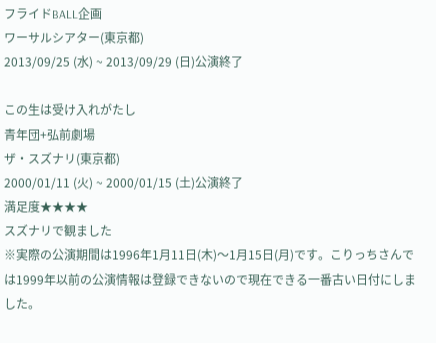フライドBALL企画
ワーサルシアター(東京都)
2013/09/25 (水) ~ 2013/09/29 (日)公演終了

この生は受け入れがたし
青年団+弘前劇場
ザ・スズナリ(東京都)
2000/01/11 (火) ~ 2000/01/15 (土)公演終了
満足度★★★★
スズナリで観ました
※実際の公演期間は1996年1月11日(木)〜1月15日(月)です。こりっちさんでは1999年以前の公演情報は登録できないので現在できる一番古い日付にしました。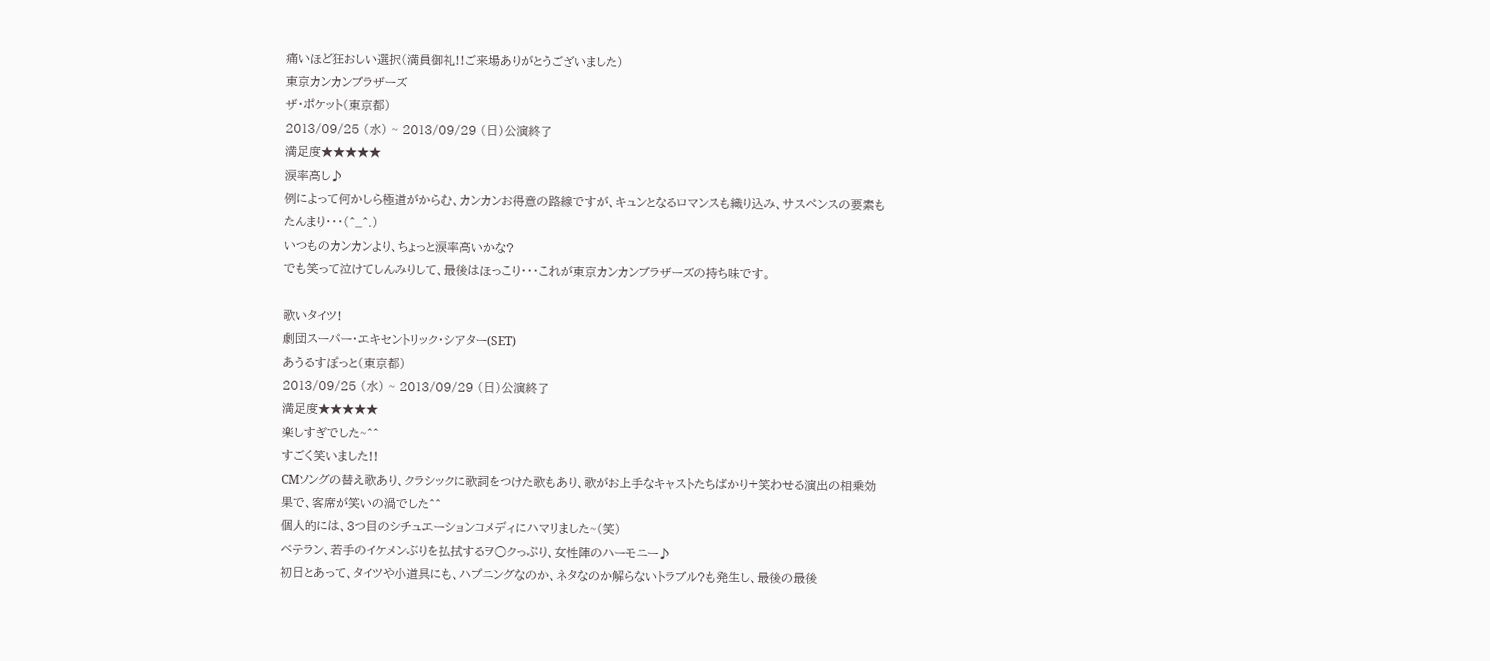痛いほど狂おしい選択(満員御礼!!ご来場ありがとうございました)
東京カンカンブラザーズ
ザ・ポケット(東京都)
2013/09/25 (水) ~ 2013/09/29 (日)公演終了
満足度★★★★★
涙率高し♪
例によって何かしら極道がからむ、カンカンお得意の路線ですが、キュンとなるロマンスも織り込み、サスペンスの要素もたんまり・・・(^_^.)
いつものカンカンより、ちょっと涙率高いかな?
でも笑って泣けてしんみりして、最後はほっこり・・・これが東京カンカンブラザーズの持ち味です。

歌いタイツ!
劇団スーパー・エキセントリック・シアター(SET)
あうるすぽっと(東京都)
2013/09/25 (水) ~ 2013/09/29 (日)公演終了
満足度★★★★★
楽しすぎでした~^^
すごく笑いました!!
CMソングの替え歌あり、クラシックに歌詞をつけた歌もあり、歌がお上手なキャストたちばかり+笑わせる演出の相乗効果で、客席が笑いの渦でした^^
個人的には、3つ目のシチュエーションコメディにハマリました~(笑)
ベテラン、若手のイケメンぶりを払拭するヲ○クっぷり、女性陣のハーモニー♪
初日とあって、タイツや小道具にも、ハプニングなのか、ネタなのか解らないトラブル?も発生し、最後の最後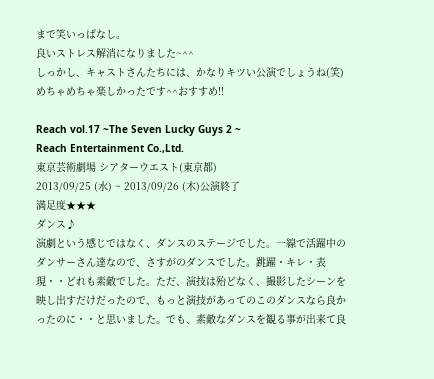まで笑いっぱなし。
良いストレス解消になりました~^^
しっかし、キャストさんたちには、かなりキツい公演でしょうね(笑)
めちゃめちゃ楽しかったです^^おすすめ!!

Reach vol.17 ~The Seven Lucky Guys 2 ~
Reach Entertainment Co.,Ltd.
東京芸術劇場 シアターウエスト(東京都)
2013/09/25 (水) ~ 2013/09/26 (木)公演終了
満足度★★★
ダンス♪
演劇という感じではなく、ダンスのステージでした。一線で活躍中のダンサーさん達なので、さすがのダンスでした。跳躍・キレ・表現・・どれも素敵でした。ただ、演技は殆どなく、撮影したシーンを映し出すだけだったので、もっと演技があってのこのダンスなら良かったのに・・と思いました。でも、素敵なダンスを観る事が出来て良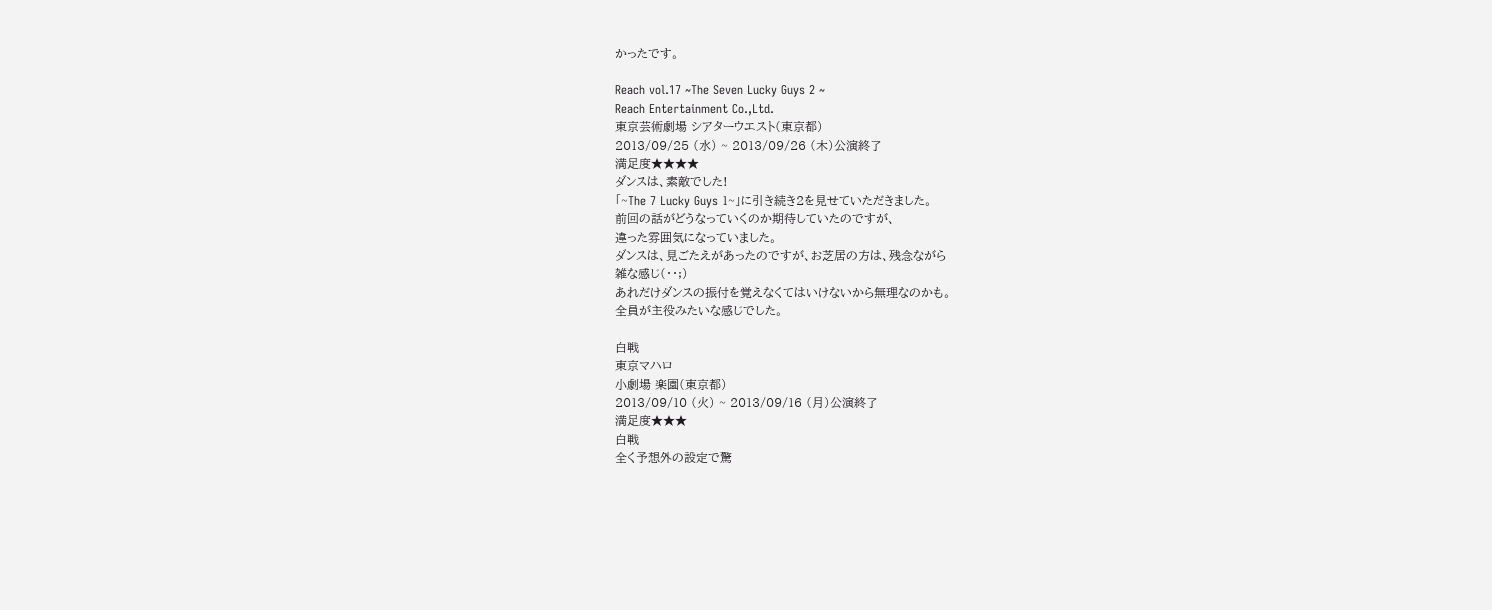かったです。

Reach vol.17 ~The Seven Lucky Guys 2 ~
Reach Entertainment Co.,Ltd.
東京芸術劇場 シアターウエスト(東京都)
2013/09/25 (水) ~ 2013/09/26 (木)公演終了
満足度★★★★
ダンスは、素敵でした!
「~The 7 Lucky Guys 1~」に引き続き2を見せていただきました。
前回の話がどうなっていくのか期待していたのですが、
違った雰囲気になっていました。
ダンスは、見ごたえがあったのですが、お芝居の方は、残念ながら
雑な感じ(・・;)
あれだけダンスの振付を覚えなくてはいけないから無理なのかも。
全員が主役みたいな感じでした。

白戦
東京マハロ
小劇場 楽園(東京都)
2013/09/10 (火) ~ 2013/09/16 (月)公演終了
満足度★★★
白戦
全く予想外の設定で驚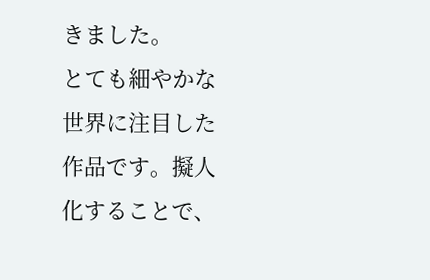きました。
とても細やかな世界に注目した作品です。擬人化することで、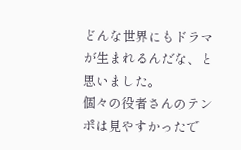どんな世界にもドラマが生まれるんだな、と思いました。
個々の役者さんのテンポは見やすかったで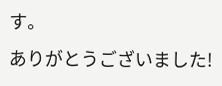す。
ありがとうございました!